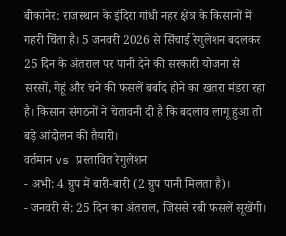बीकानेर: राजस्थान के इंदिरा गांधी नहर क्षेत्र के किसानों में गहरी चिंता है। 5 जनवरी 2026 से सिंचाई रेगुलेशन बदलकर 25 दिन के अंतराल पर पानी देने की सरकारी योजना से सरसों, गेहूं और चने की फसलें बर्बाद होने का खतरा मंडरा रहा है। किसान संगठनों ने चेतावनी दी है कि बदलाव लागू हुआ तो बड़े आंदोलन की तैयारी।
वर्तमान vs प्रस्तावित रेगुलेशन
- अभी: 4 ग्रुप में बारी-बारी (2 ग्रुप पानी मिलता है)।
- जनवरी से: 25 दिन का अंतराल, जिससे रबी फसलें सूखेंगी।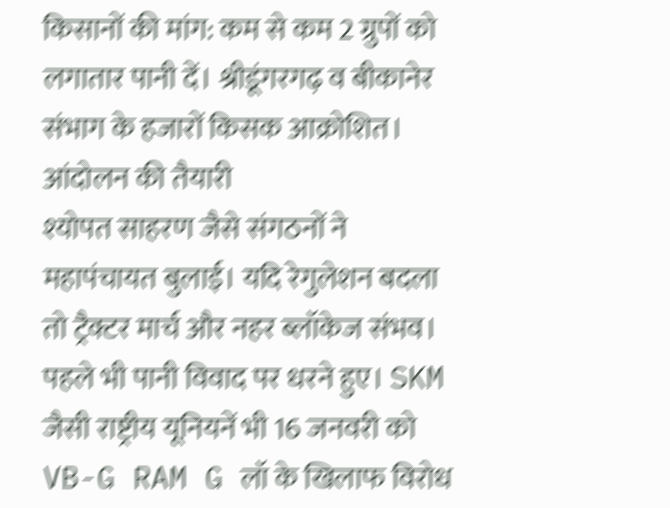किसानों की मांग: कम से कम 2 ग्रुपों को लगातार पानी दें। श्रीडूंगरगढ़ व बीकानेर संभाग के हजारों किसक आक्रोशित।
आंदोलन की तैयारी
श्योपत साहरण जैसे संगठनों ने महापंचायत बुलाई। यदि रेगुलेशन बदला तो ट्रैक्टर मार्च और नहर ब्लॉकेज संभव। पहले भी पानी विवाद पर धरने हुए। SKM जैसी राष्ट्रीय यूनियनें भी 16 जनवरी को VB-G RAM G लॉ के खिलाफ विरोध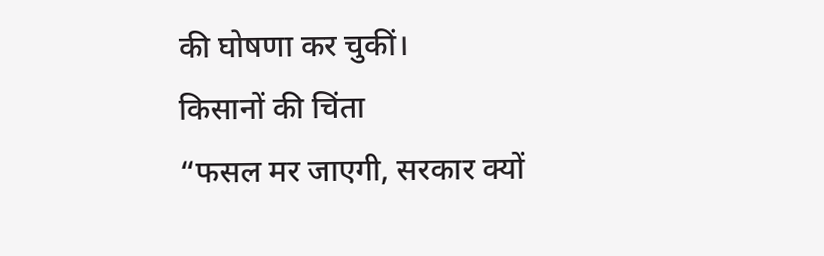की घोषणा कर चुकीं।
किसानों की चिंता
“फसल मर जाएगी, सरकार क्यों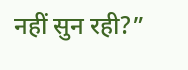नहीं सुन रही?”